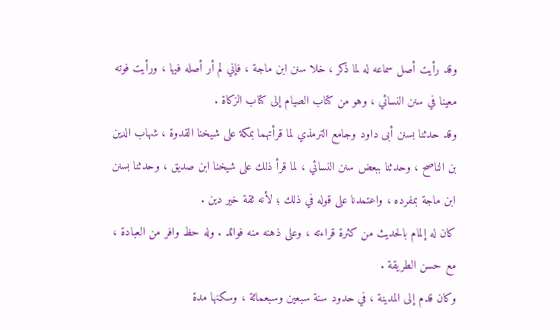وقد رأيت أصل سماعه له لما ذكر ، خلا سنن ابن ماجة ، فإني لم أر أصله فيها ، ورأيت فوته معينا في سنن النسائي ، وهو من كتاب الصيام إلى كتاب الزكاة .
وقد حدثنا بسنن أبى داود وجامع الترمذي لما قرأتهما بمكة على شيخنا القدوة ، شهاب الدين بن الناصح ، وحدثنا ببعض سنن النسائي ، لما قرأ ذلك على شيخنا ابن صديق ، وحدثنا بسنن ابن ماجة بمفرده ، واعتمدنا على قوله في ذلك ؛ لأنه ثقة خير دين .
كان له إلمام بالحديث من كثرة قراءته ، وعلى ذهنه منه فوائد . وله حظ وافر من العبادة ، مع حسن الطريقة .
وكان قدم إلى المدينة ، في حدود سنة سبعين وسبعمائة ، وسكنها مدة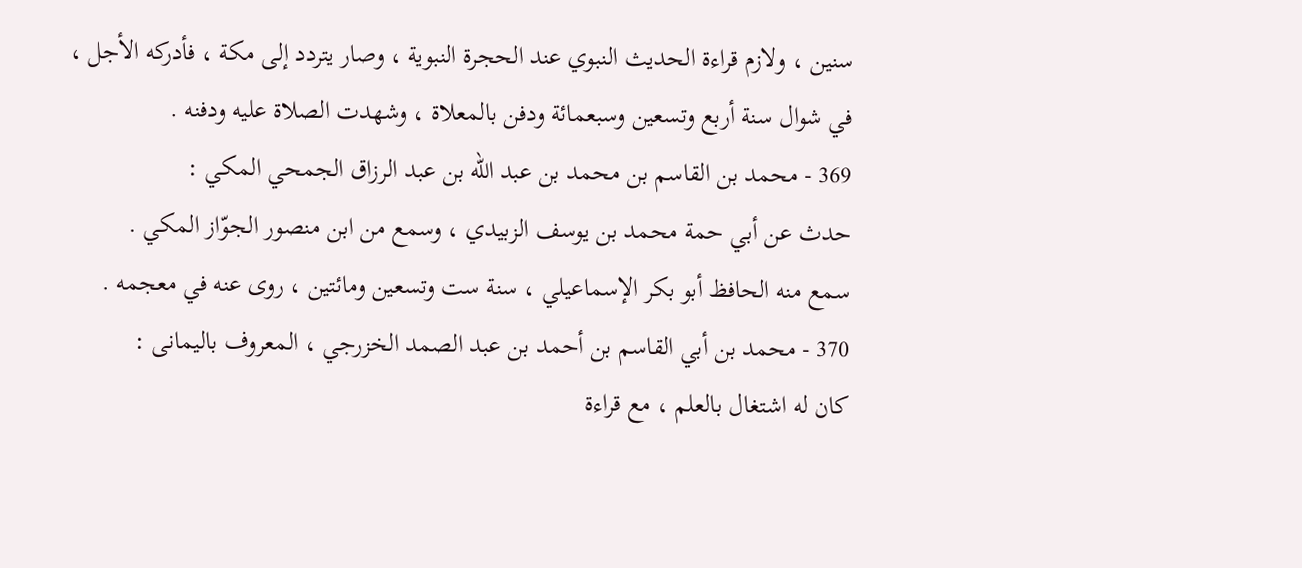سنين ، ولازم قراءة الحديث النبوي عند الحجرة النبوية ، وصار يتردد إلى مكة ، فأدركه الأجل ، في شوال سنة أربع وتسعين وسبعمائة ودفن بالمعلاة ، وشهدت الصلاة عليه ودفنه .
369 - محمد بن القاسم بن محمد بن عبد اللّه بن عبد الرزاق الجمحي المكي :
حدث عن أبي حمة محمد بن يوسف الزبيدي ، وسمع من ابن منصور الجوّاز المكي .
سمع منه الحافظ أبو بكر الإسماعيلي ، سنة ست وتسعين ومائتين ، روى عنه في معجمه .
370 - محمد بن أبي القاسم بن أحمد بن عبد الصمد الخزرجي ، المعروف باليمانى :
كان له اشتغال بالعلم ، مع قراءة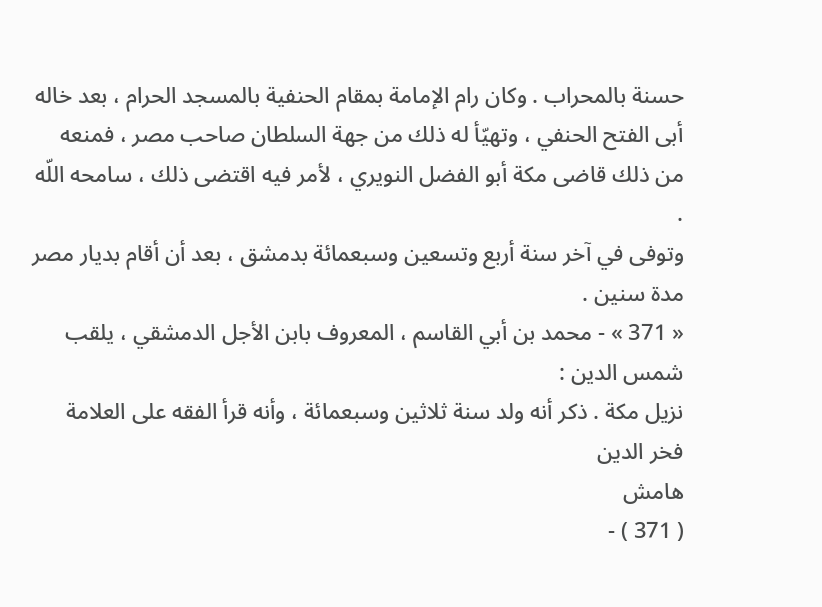حسنة بالمحراب . وكان رام الإمامة بمقام الحنفية بالمسجد الحرام ، بعد خاله أبى الفتح الحنفي ، وتهيّأ له ذلك من جهة السلطان صاحب مصر ، فمنعه من ذلك قاضى مكة أبو الفضل النويري ، لأمر فيه اقتضى ذلك ، سامحه اللّه .
وتوفى في آخر سنة أربع وتسعين وسبعمائة بدمشق ، بعد أن أقام بديار مصر مدة سنين .
« 371 » - محمد بن أبي القاسم ، المعروف بابن الأجل الدمشقي ، يلقب شمس الدين :
نزيل مكة . ذكر أنه ولد سنة ثلاثين وسبعمائة ، وأنه قرأ الفقه على العلامة فخر الدين
هامش
( 371 ) -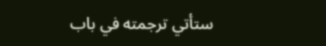ستأتي ترجمته في باب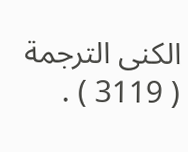الكنى الترجمة ( 3119 ) .